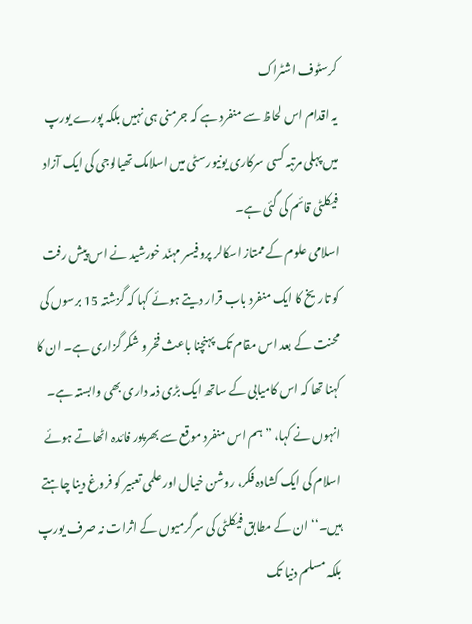کرسٹوف اشٹراک
یہ اقدام اس لحاظ سے منفرد ہے کہ جرمنی ہی نہیں بلکہ پورے یورپ میں پہلی مرتبہ کسی سرکاری یونیورسٹی میں اسلامک تھیالوجی کی ایک آزاد فیکلٹی قائم کی گئی ہے۔
اسلامی علوم کے ممتاز اسکالر پروفیسر مہنّد خورشید نے اس پیش رفت کو تاریخ کا ایک منفرد باب قرار دیتے ہوئے کہا کہ گزشتہ 15 برسوں کی محنت کے بعد اس مقام تک پہنچنا باعث فخر و شکر گزاری ہے۔ ان کا کہنا تھا کہ اس کامیابی کے ساتھ ایک بڑی ذمہ داری بھی وابستہ ہے۔
انہوں نے کہا، ”ہم اس منفرد موقع سے بھرپور فائدہ اٹھاتے ہوئے اسلام کی ایک کشادہ فکر، روشن خیال اور علمی تعبیر کو فروغ دینا چاہتے ہیں۔‘‘ ان کے مطابق فیکلٹی کی سرگرمیوں کے اثرات نہ صرف یورپ بلکہ مسلم دنیا تک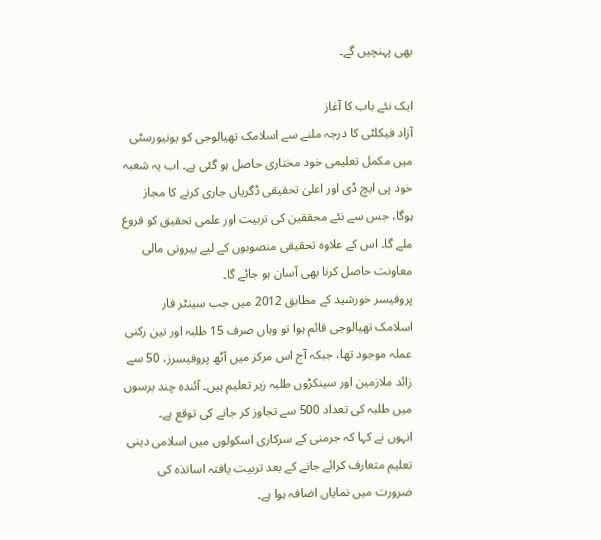بھی پہنچیں گے۔

ایک نئے باب کا آغاز
آزاد فیکلٹی کا درجہ ملنے سے اسلامک تھیالوجی کو یونیورسٹی میں مکمل تعلیمی خود مختاری حاصل ہو گئی ہے۔ اب یہ شعبہ خود پی ایچ ڈی اور اعلیٰ تحقیقی ڈگریاں جاری کرنے کا مجاز ہوگا، جس سے نئے محققین کی تربیت اور علمی تحقیق کو فروغ ملے گا۔ اس کے علاوہ تحقیقی منصوبوں کے لیے بیرونی مالی معاونت حاصل کرنا بھی آسان ہو جائے گا۔
پروفیسر خورشید کے مطابق 2012 میں جب سینٹر فار اسلامک تھیالوجی قائم ہوا تو وہاں صرف 15 طلبہ اور تین رکنی عملہ موجود تھا، جبکہ آج اس مرکز میں آٹھ پروفیسرز، 50 سے زائد ملازمین اور سینکڑوں طلبہ زیر تعلیم ہیں۔ آئندہ چند برسوں میں طلبہ کی تعداد 500 سے تجاوز کر جانے کی توقع ہے۔
انہوں نے کہا کہ جرمنی کے سرکاری اسکولوں میں اسلامی دینی تعلیم متعارف کرائے جانے کے بعد تربیت یافتہ اساتذہ کی ضرورت میں نمایاں اضافہ ہوا ہے۔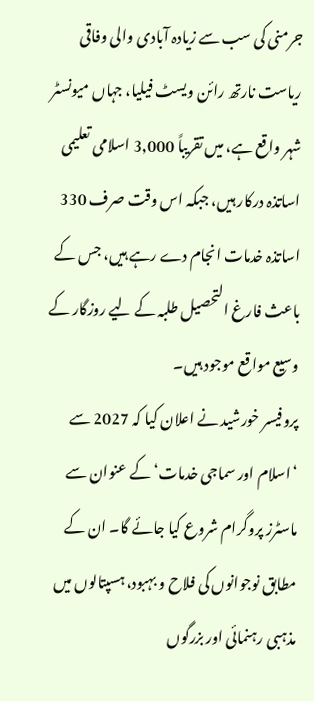جرمنی کی سب سے زیادہ آبادی والی وفاقی ریاست نارتھ رائن ویسٹ فیلیا، جہاں میونسٹر شہر واقع ہے، میں تقریباً 3,000 اسلامی تعلیمی اساتذہ درکار ہیں، جبکہ اس وقت صرف 330 اساتذہ خدمات انجام دے رہے ہیں، جس کے باعث فارغ التحصیل طلبہ کے لیے روزگار کے وسیع مواقع موجود ہیں۔
پروفیسر خورشید نے اعلان کیا کہ 2027 سے ‘اسلام اور سماجی خدمات‘ کے عنوان سے ماسٹرز پروگرام شروع کیا جائے گا۔ ان کے مطابق نوجوانوں کی فلاح و بہبود، ہسپتالوں میں مذہبی رہنمائی اور بزرگوں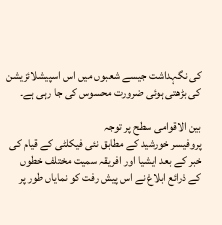کی نگہداشت جیسے شعبوں میں اس اسپیشلائزیشن کی بڑھتی ہوئی ضرورت محسوس کی جا رہی ہے۔

بین الاقوامی سطح پر توجہ
پروفیسر خورشید کے مطابق نئی فیکلٹی کے قیام کی خبر کے بعد ایشیا اور افریقہ سمیت مختلف خطوں کے ذرائع ابلاغ نے اس پیش رفت کو نمایاں طور پر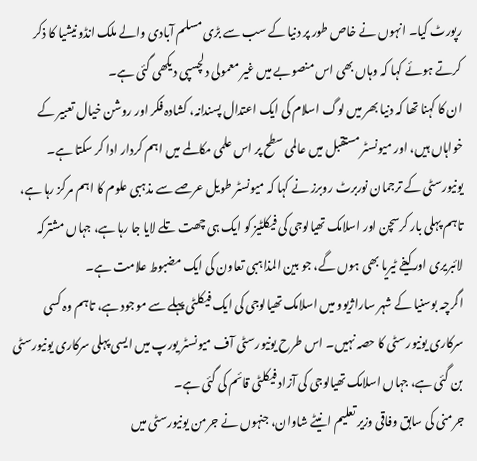رپورٹ کیا۔ انہوں نے خاص طور پر دنیا کے سب سے بڑی مسلم آبادی والے ملک انڈونیشیا کا ذکر کرتے ہوئے کہا کہ وہاں بھی اس منصوبے میں غیر معمولی دلچسپی دیکھی گئی ہے۔
ان کا کہنا تھا کہ دنیا بھر میں لوگ اسلام کی ایک اعتدال پسندانہ، کشادہ فکر اور روشن خیال تعبیر کے خواہاں ہیں، اور میونسٹر مستقبل میں عالمی سطح پر اس علمی مکالمے میں اہم کردار ادا کر سکتا ہے۔
یونیورسٹی کے ترجمان نوربرٹ روبرز نے کہا کہ میونسٹر طویل عرصے سے مذہبی علوم کا اہم مرکز رہا ہے، تاہم پہلی بار کرسچن اور اسلامک تھیالوجی کی فیکلٹیز کو ایک ہی چھت تلے لایا جا رہا ہے، جہاں مشترکہ لائبریری اور کیفے ٹیریا بھی ہوں گے، جو بین المذاہبی تعاون کی ایک مضبوط علامت ہے۔
اگرچہ بوسنیا کے شہر ساراژیوو میں اسلامک تھیالوجی کی ایک فیکلٹی پہلے سے موجود ہے، تاہم وہ کسی سرکاری یونیورسٹی کا حصہ نہیں۔ اس طرح یونیورسٹی آف میونسٹر یورپ میں ایسی پہلی سرکاری یونیورسٹی بن گئی ہے، جہاں اسلامک تھیالوجی کی آزاد فیکلٹی قائم کی گئی ہے۔
جرمنی کی سابق وفاقی وزیر تعلیم انیٹے شاوان، جنہوں نے جرمن یونیورسٹی میں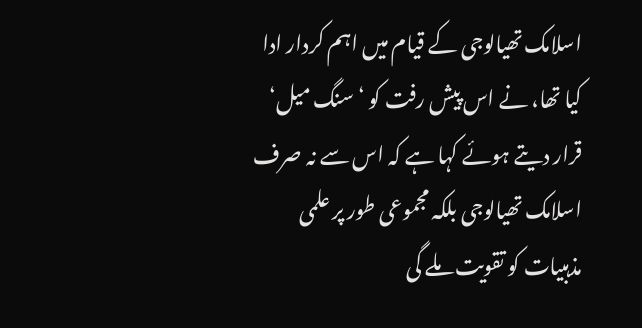اسلامک تھیالوجی کے قیام میں اہم کردار ادا کیا تھا، نے اس پیش رفت کو ‘سنگ میل‘ قرار دیتے ہوئے کہا ہے کہ اس سے نہ صرف اسلامک تھیالوجی بلکہ مجموعی طور پر علمی مذہبیات کو تقویت ملے گی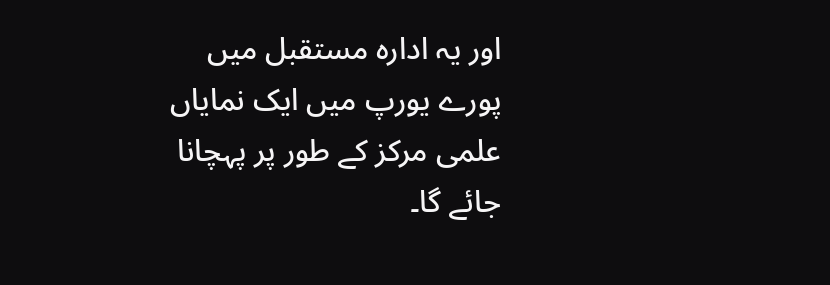اور یہ ادارہ مستقبل میں پورے یورپ میں ایک نمایاں علمی مرکز کے طور پر پہچانا جائے گا۔